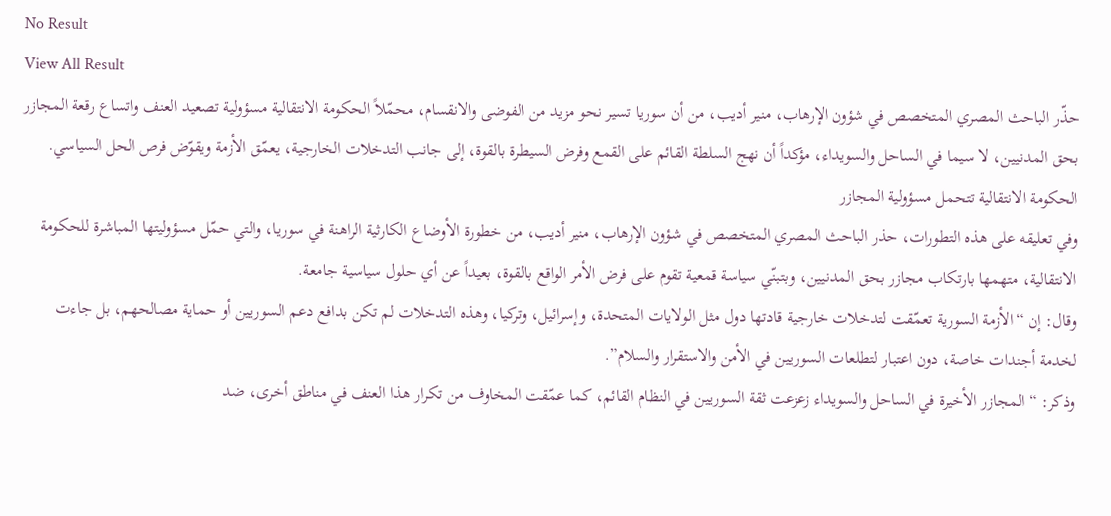No Result
View All Result
حذّر الباحث المصري المتخصص في شؤون الإرهاب، منير أديب، من أن سوريا تسير نحو مزيد من الفوضى والانقسام، محمّلاً الحكومة الانتقالية مسؤولية تصعيد العنف واتساع رقعة المجازر بحق المدنيين، لا سيما في الساحل والسويداء، مؤكداً أن نهج السلطة القائم على القمع وفرض السيطرة بالقوة، إلى جانب التدخلات الخارجية، يعمّق الأزمة ويقوّض فرص الحل السياسي.
الحكومة الانتقالية تتحمل مسؤولية المجازر
وفي تعليقه على هذه التطورات، حذر الباحث المصري المتخصص في شؤون الإرهاب، منير أديب، من خطورة الأوضاع الكارثية الراهنة في سوريا، والتي حمّل مسؤوليتها المباشرة للحكومة الانتقالية، متهمها بارتكاب مجازر بحق المدنيين، وبتبنّي سياسة قمعية تقوم على فرض الأمر الواقع بالقوة، بعيداً عن أي حلول سياسية جامعة.
وقال: إن “الأزمة السورية تعمّقت لتدخلات خارجية قادتها دول مثل الولايات المتحدة، وإسرائيل، وتركيا، وهذه التدخلات لم تكن بدافع دعم السوريين أو حماية مصالحهم، بل جاءت لخدمة أجندات خاصة، دون اعتبار لتطلعات السوريين في الأمن والاستقرار والسلام”.
وذكر: “المجازر الأخيرة في الساحل والسويداء زعزعت ثقة السوريين في النظام القائم، كما عمّقت المخاوف من تكرار هذا العنف في مناطق أخرى، ضد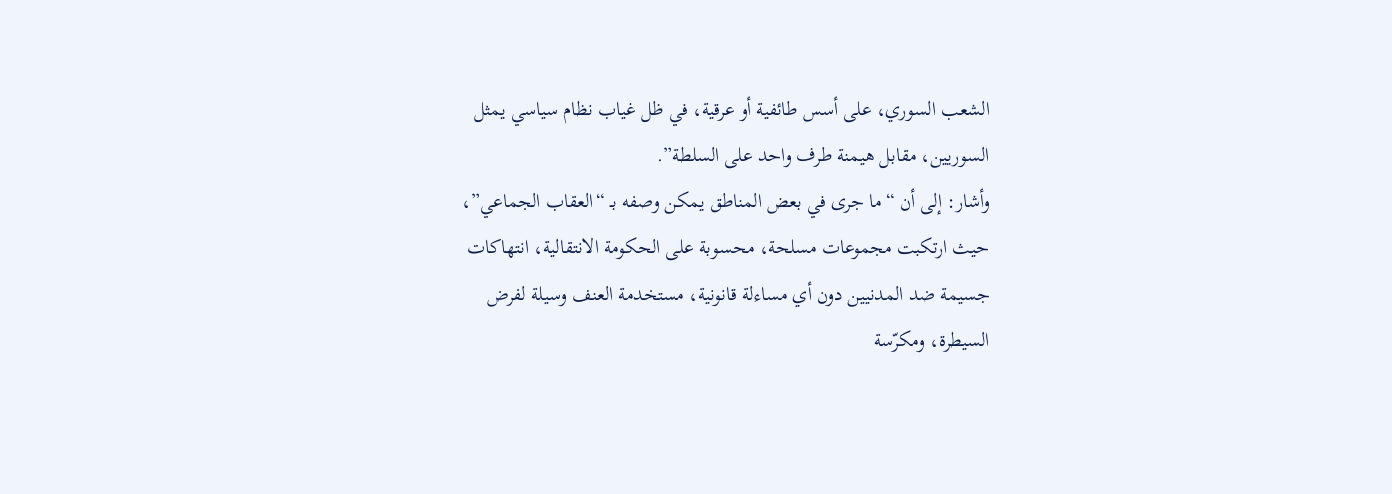الشعب السوري، على أسس طائفية أو عرقية، في ظل غياب نظام سياسي يمثل السوريين، مقابل هيمنة طرف واحد على السلطة”.
وأشار: إلى أن “ما جرى في بعض المناطق يمكن وصفه بـ “العقاب الجماعي”، حيث ارتكبت مجموعات مسلحة، محسوبة على الحكومة الانتقالية، انتهاكات جسيمة ضد المدنيين دون أي مساءلة قانونية، مستخدمة العنف وسيلة لفرض السيطرة، ومكرّسة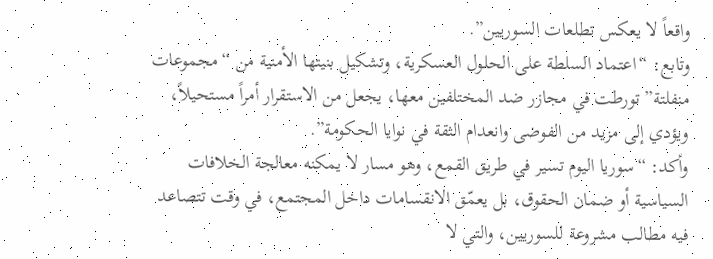واقعاً لا يعكس تطلعات السوريين”.
وتابع: “اعتماد السلطة على الحلول العسكرية، وتشكيل بنيتها الأمنية من “مجموعات منفلتة” تورطت في مجازر ضد المختلفين معها، يجعل من الاستقرار أمراً مستحيلاً، ويؤدي إلى مزيد من الفوضى وانعدام الثقة في نوايا الحكومة”.
وأكد: “سوريا اليوم تسير في طريق القمع، وهو مسار لا يمكنه معالجة الخلافات السياسية أو ضمان الحقوق، بل يعمّق الانقسامات داخل المجتمع، في وقت تتصاعد فيه مطالب مشروعة للسوريين، والتي لا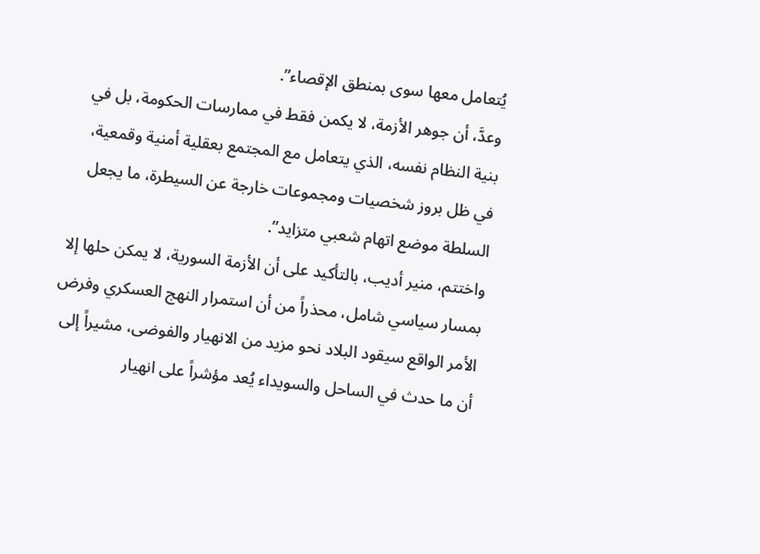يُتعامل معها سوى بمنطق الإقصاء”.
وعدَّ، أن جوهر الأزمة، لا يكمن فقط في ممارسات الحكومة، بل في بنية النظام نفسه، الذي يتعامل مع المجتمع بعقلية أمنية وقمعية، في ظل بروز شخصيات ومجموعات خارجة عن السيطرة، ما يجعل السلطة موضع اتهام شعبي متزايد”.
واختتم، منير أديب، بالتأكيد على أن الأزمة السورية، لا يمكن حلها إلا بمسار سياسي شامل، محذراً من أن استمرار النهج العسكري وفرض الأمر الواقع سيقود البلاد نحو مزيد من الانهيار والفوضى، مشيراً إلى أن ما حدث في الساحل والسويداء يُعد مؤشراً على انهيار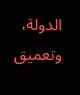الدولة، وتعميق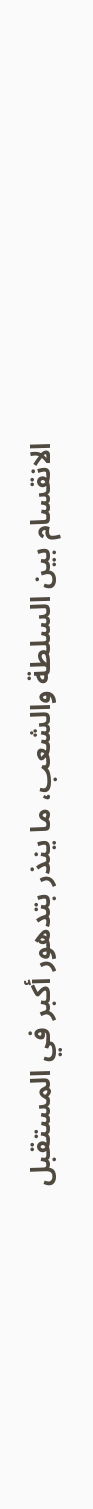الانقسام بين السلطة والشعب، ما ينذر بتدهور أكبر في المستقبل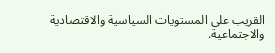القريب على المستويات السياسية والاقتصادية والاجتماعية.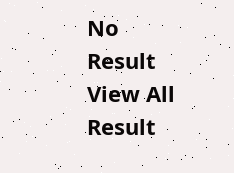No Result
View All Result